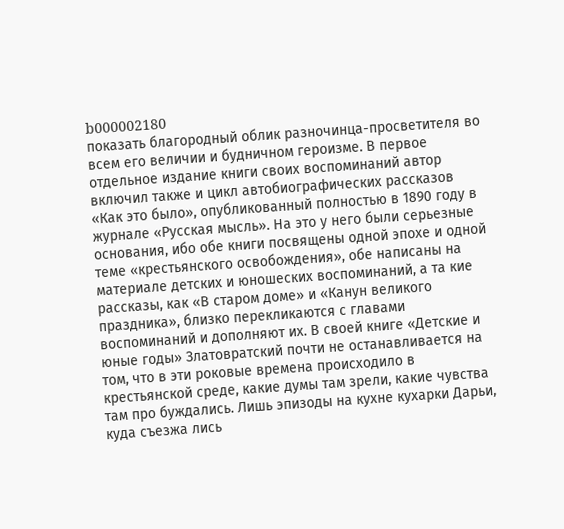b000002180
показать благородный облик разночинца-просветителя во всем его величии и будничном героизме. В первое отдельное издание книги своих воспоминаний автор включил также и цикл автобиографических рассказов «Как это было», опубликованный полностью в 1890 году в журнале «Русская мысль». На это у него были серьезные основания, ибо обе книги посвящены одной эпохе и одной теме «крестьянского освобождения», обе написаны на материале детских и юношеских воспоминаний, а та кие рассказы, как «В старом доме» и «Канун великого праздника», близко перекликаются с главами воспоминаний и дополняют их. В своей книге «Детские и юные годы» Златовратский почти не останавливается на том, что в эти роковые времена происходило в крестьянской среде, какие думы там зрели, какие чувства там про буждались. Лишь эпизоды на кухне кухарки Дарьи, куда съезжа лись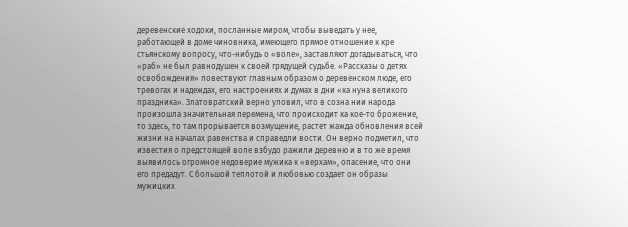деревенские ходоки, посланные миром, чтобы выведать у нее, работающей в доме чиновника, имеющего прямое отношение к кре стьянскому вопросу, что-нибудь о «воле», заставляют догадываться, что «раб» не был равнодушен к своей грядущей судьбе. «Рассказы о детях освобождения» повествуют главным образом о деревенском люде, его тревогах и надеждах, его настроениях и думах в дни «ка нуна великого праздника». Златовратский верно уловил, что в созна нии народа произошла значительная перемена, что происходит ка кое-то брожение, то здесь, то там прорывается возмущение, растет жажда обновления всей жизни на началах равенства и справедли вости. Он верно подметил, что известия о предстоящей воле взбудо ражили деревню и в то же время выявилось огромное недоверие мужика к «верхам», опасение, что они его предадут. С большой теплотой и любовью создает он образы мужицких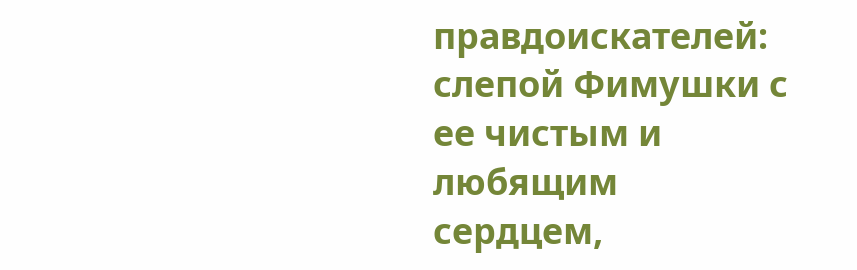правдоискателей: слепой Фимушки с ее чистым и любящим сердцем,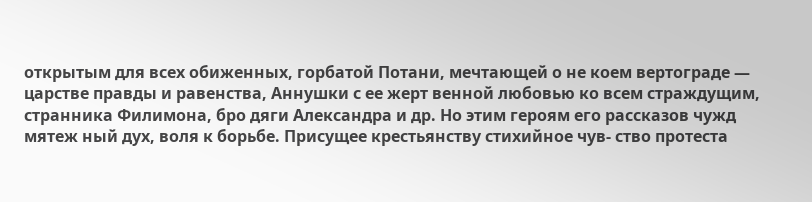открытым для всех обиженных, горбатой Потани, мечтающей о не коем вертограде — царстве правды и равенства, Аннушки с ее жерт венной любовью ко всем страждущим, странника Филимона, бро дяги Александра и др. Но этим героям его рассказов чужд мятеж ный дух, воля к борьбе. Присущее крестьянству стихийное чув- ство протеста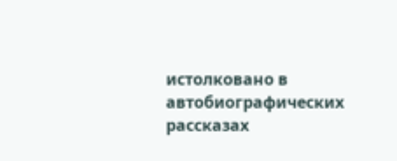истолковано в автобиографических рассказах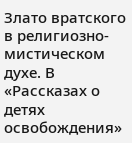Злато вратского в религиозно-мистическом духе. В «Рассказах о детях освобождения»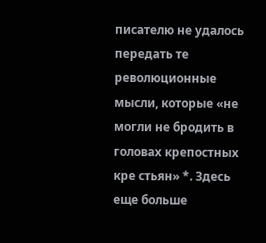писателю не удалось передать те революционные мысли, которые «не могли не бродить в головах крепостных кре стьян» *. Здесь еще больше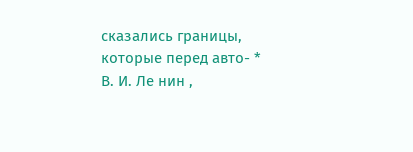сказались границы, которые перед авто- * В. И. Ле нин ,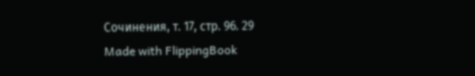Сочинения, т. 17, стр. 96. 29
Made with FlippingBook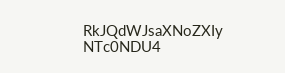RkJQdWJsaXNoZXIy NTc0NDU4